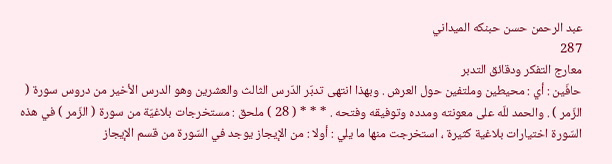عبد الرحمن حسن حبنكه الميداني
287
معارج التفكر ودقائق التدبر
حافّين : أي : محيطين وملتفين حول العرش . وبهذا انتهى تدبّر الدّرس الثالث والعشرين وهو الدرس الأخير من دروس سورة ( الزّمر ) . والحمد للّه على معونته ومدده وتوفيقه وفتحه . * * * ( 28 ) ملحق : مستخرجات بلاغيّة من سورة ( الزّمر ) في هذه السّورة اختيارات بلاغية كثيرة ، استخرجت منها ما يلي : أولا : من الإيجاز يوجد في السّورة من قسم الإيجاز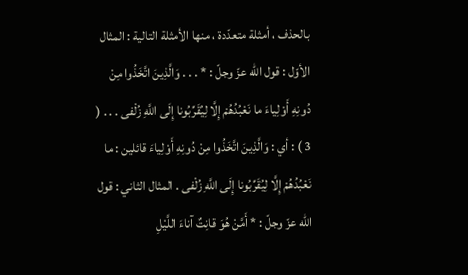بالحذف ، أمثلة متعدّدة ، منها الأمثلة التالية : المثال الأوّل : قول اللّه عزّ وجلّ : * . . . وَالَّذِينَ اتَّخَذُوا مِنْ دُونِهِ أَوْلِياءَ ما نَعْبُدُهُمْ إِلَّا لِيُقَرِّبُونا إِلَى اللَّهِ زُلْفى . . . ( 3 ) : أي : وَالَّذِينَ اتَّخَذُوا مِنْ دُونِهِ أَوْلِياءَ قائلين : ما نَعْبُدُهُمْ إِلَّا لِيُقَرِّبُونا إِلَى اللَّهِ زُلْفى . المثال الثاني : قول اللّه عزّ وجلّ : * أَمَّنْ هُوَ قانِتٌ آناءَ اللَّيْلِ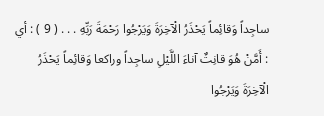ساجِداً وَقائِماً يَحْذَرُ الْآخِرَةَ وَيَرْجُوا رَحْمَةَ رَبِّهِ . . . ( 9 ) : أي : أَمَّنْ هُوَ قانِتٌ آناءَ اللَّيْلِ ساجِداً وراكعا وَقائِماً يَحْذَرُ الْآخِرَةَ وَيَرْجُوا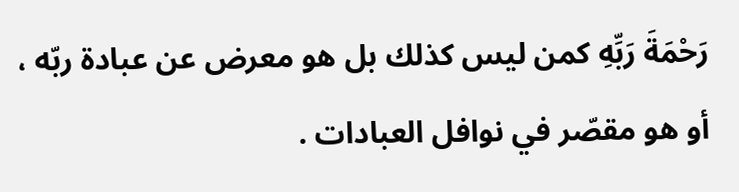رَحْمَةَ رَبِّهِ كمن ليس كذلك بل هو معرض عن عبادة ربّه ، أو هو مقصّر في نوافل العبادات .